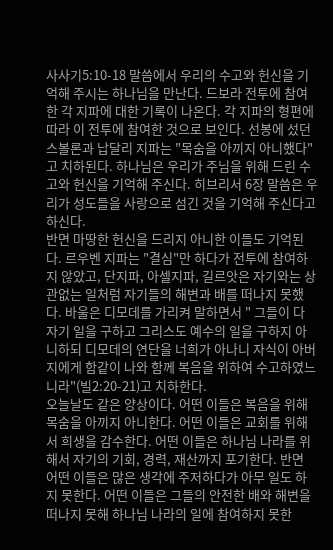사사기5:10-18 말씀에서 우리의 수고와 헌신을 기억해 주시는 하나님을 만난다. 드보라 전투에 참여한 각 지파에 대한 기록이 나온다. 각 지파의 형편에 따라 이 전투에 참여한 것으로 보인다. 선봉에 섰던 스볼론과 납달리 지파는 "목숨을 아끼지 아니했다"고 치하된다. 하나님은 우리가 주님을 위해 드린 수고와 헌신을 기억해 주신다. 히브리서 6장 말씀은 우리가 성도들을 사랑으로 섬긴 것을 기억해 주신다고 하신다.
반면 마땅한 헌신을 드리지 아니한 이들도 기억된다. 르우벤 지파는 "결심"만 하다가 전투에 참여하지 않았고, 단지파, 아셀지파, 길르앗은 자기와는 상관없는 일처럼 자기들의 해변과 배를 떠나지 못했다. 바울은 디모데를 가리켜 말하면서 " 그들이 다 자기 일을 구하고 그리스도 예수의 일을 구하지 아니하되 디모데의 연단을 너희가 아나니 자식이 아버지에게 함같이 나와 함께 복음을 위하여 수고하였느니라"(빌2:20-21)고 치하한다.
오늘날도 같은 양상이다. 어떤 이들은 복음을 위해 목숨을 아끼지 아니한다. 어떤 이들은 교회를 위해서 희생을 감수한다. 어떤 이들은 하나님 나라를 위해서 자기의 기회, 경력, 재산까지 포기한다. 반면 어떤 이들은 많은 생각에 주저하다가 아무 일도 하지 못한다. 어떤 이들은 그들의 안전한 배와 해변을 떠나지 못해 하나님 나라의 일에 참여하지 못한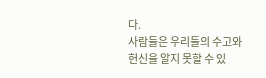다.
사람들은 우리들의 수고와 헌신을 알지 못할 수 있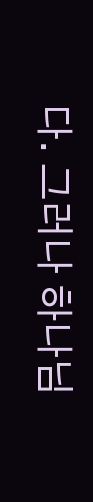다. 그러나 하나님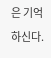은 기억하신다.